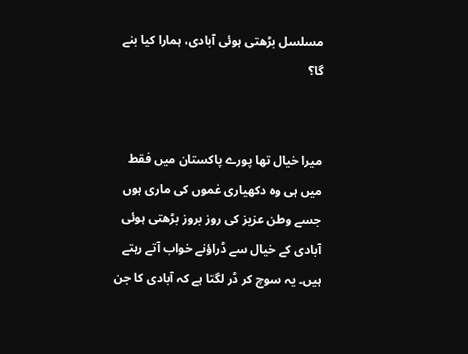مسلسل بڑھتی ہوئی آبادی، ہمارا کیا بنے گا؟


میرا خیال تھا پورے پاکستان میں فقط میں ہی وہ دکھیاری غموں کی ماری ہوں جسے وطن عزیز کی روز بروز بڑھتی ہوئی آبادی کے خیال سے ڈراؤنے خواب آتے رہتے ہیں۔ یہ سوچ کر ڈر لگتا ہے کہ آبادی کا جن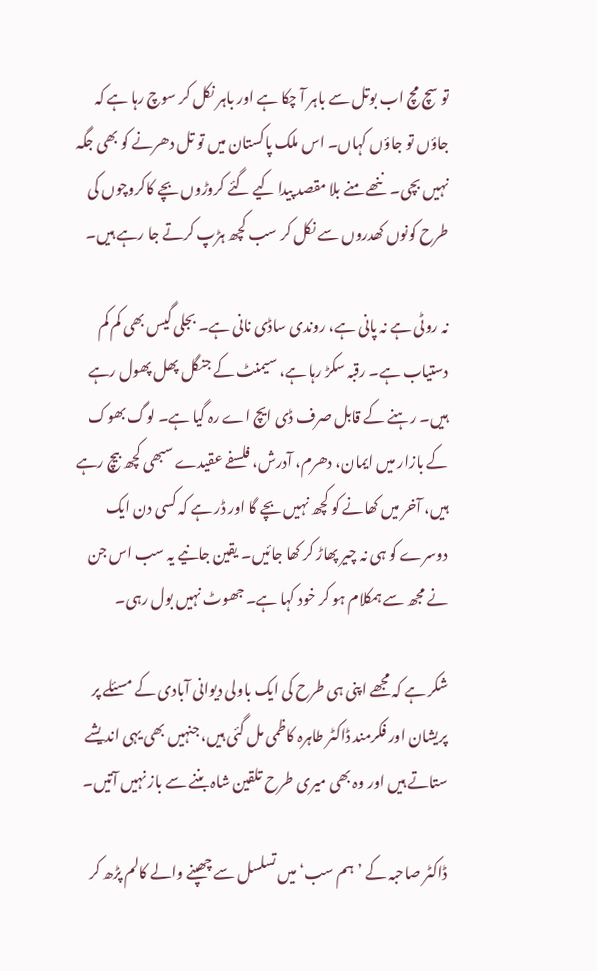تو سچ مچ اب بوتل سے باہر آ چکا ہے اور باہر نکل کر سوچ رہا ہے کہ جاؤں تو جاؤں کہاں۔ اس ملک پاکستان میں تو تل دھرنے کو بھی جگہ نہیں بچی۔ ننھے منے بلا مقصد پیدا کیے گئے کروڑوں بچے کاکروچوں کی طرح کونوں کھدروں سے نکل کر سب کچھ ہڑپ کرتے جا رہے ہیں۔

نہ روٹی ہے نہ پانی ہے، روندی ساڈی نانی ہے۔ بجلی گیس بھی کم کم دستیاب ہے۔ رقبہ سکڑ رہا ہے، سیمنٹ کے جنگل پھل پھول رہے ہیں۔ رہنے کے قابل صرف ڈی ایچ اے رہ گیا ہے۔ لوگ بھوک کے بازار میں ایمان، دھرم، آدرش، فلسفے عقیدے سبھی کچھ بیچ رہے ہیں، آخر میں کھانے کو کچھ نہیں بچے گا اور ڈر ہے کہ کسی دن ایک دوسرے کو ہی نہ چیر پھاڑ کر کھا جائیں۔ یقین جانیے یہ سب اس جن نے مجھ سے ہمکلام ہو کر خود کہا ہے۔ جھوٹ نہیں بول رہی۔

شکر ہے کہ مجھے اپنی ہی طرح کی ایک باولی دیوانی آبادی کے مسئلے پر پریشان اور فکرمند ڈاکٹر طاہرہ کاظمی مل گئی ہیں، جنہیں بھی یہی اندیشے ستاتے ہیں اور وہ بھی میری طرح تلقین شاہ بننے سے باز نہیں آتیں۔

ڈاکٹر صاحبہ کے ’ہم سب‘ میں تسلسل سے چھپنے والے کالم پڑھ کر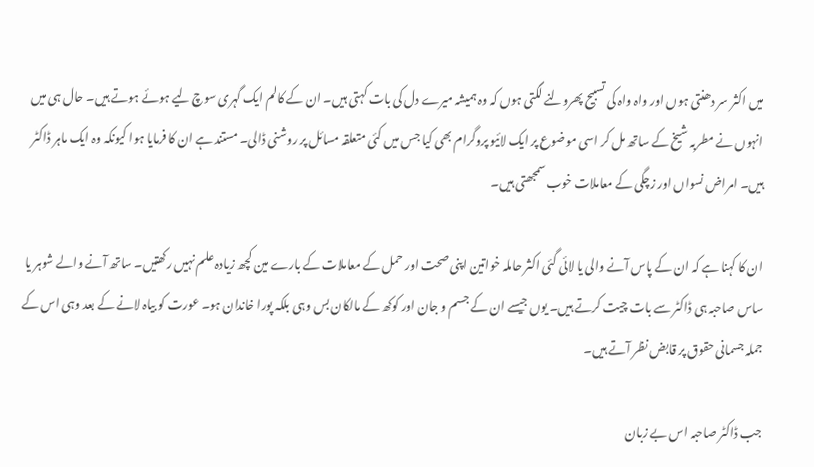میں اکثر سر دھنتی ہوں اور واہ واہ کی تسبیح پھرولنے لگتی ہوں کہ وہ ہمیشہ میرے دل کی بات کہتی ہیں۔ ان کے کالم ایک گہری سوچ لیے ہوئے ہوتے ہیں۔ حال ہی میں انہوں نے مطربہ شیخ کے ساتھ مل کر اسی موضوع پر ایک لائیو پروگرام بھی کیا جس میں کئی متعلقہ مسائل پر روشنی ڈالی۔ مستند ہے ان کا فرمایا ہوا کیونکہ وہ ایک ماہر ڈاکٹر ہیں۔ امراض نسواں اور زچگی کے معاملات خوب سمجھتی ہیں۔

ان کا کہنا ہے کہ ان کے پاس آنے والی یا لائی گئی اکثر حاملہ خواتین اپنی صحت اور حمل کے معاملات کے بارے مین کچھ زیادہ علم نہیں رکھتیں۔ ساتھ آنے والے شوہر یا ساس صاحبہ ہی ڈاکٹر سے بات چیت کرتے ہیں۔ یوں جیسے ان کے جسم و جان اور کوکھ کے مالکان بس وہی بلکہ پورا خاندان ہو۔ عورت کو بیاہ لانے کے بعد وہی اس کے جملہ جسمانی حقوق پر قابض نظر آتے ہیں۔

جب ڈاکٹر صاحبہ اس بے زبان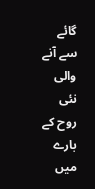گائے سے آنے والی نئی روح کے بارے میں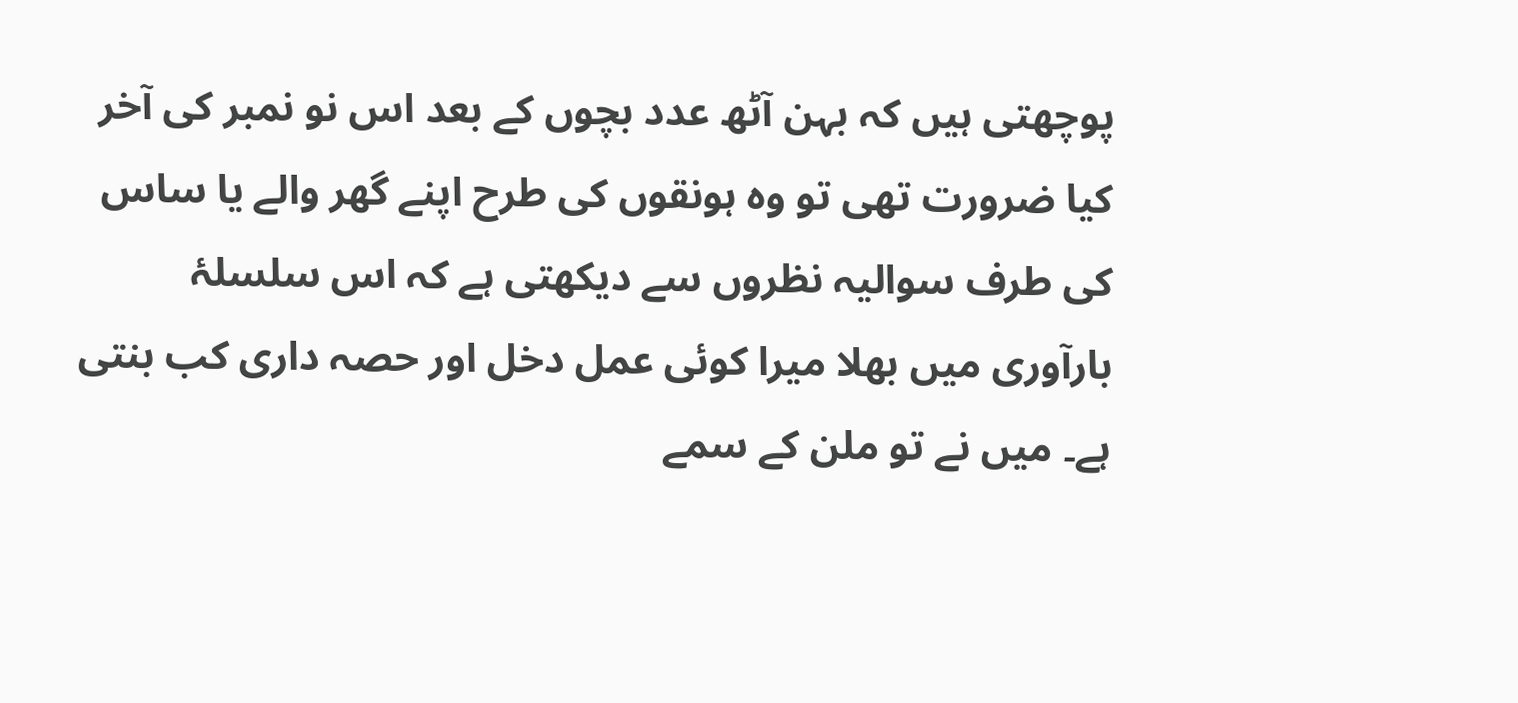پوچھتی ہیں کہ بہن آٹھ عدد بچوں کے بعد اس نو نمبر کی آخر کیا ضرورت تھی تو وہ ہونقوں کی طرح اپنے گھر والے یا ساس کی طرف سوالیہ نظروں سے دیکھتی ہے کہ اس سلسلۂ بارآوری میں بھلا میرا کوئی عمل دخل اور حصہ داری کب بنتی ہے۔ میں نے تو ملن کے سمے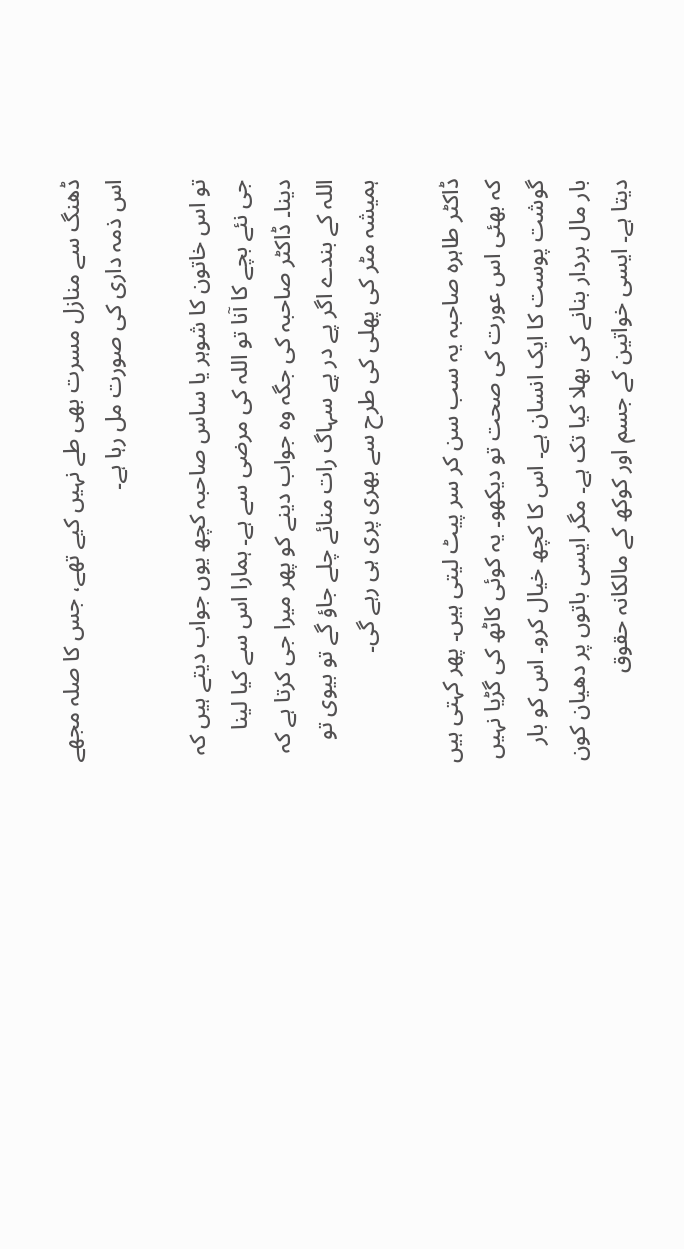ڈھنگ سے منازل مسرت بھی طے نہیں کیے تھے، جس کا صلہ مجھے اس ذمہ داری کی صورت مل رہا ہے۔

تو اس خاتون کا شوہر یا ساس صاحبہ کچھ یوں جواب دیتے ہیں کہ جی نئے بچے کا آنا تو اللہ کی مرضی سے ہے۔ ہمارا اس سے کیا لینا دینا۔ ڈاکٹر صاحبہ کی جگہ وہ جواب دینے کو پھر میرا جی کرتا ہے کہ اللہ کے بندے اگر پے در پے سہاگ رات منائے چلے جاؤ گے تو بیوی تو ہمیشہ مٹر کی پھلی کی طرح سے بھری پری ہی رہے گی۔

ڈاکٹر طاہرہ صاحبہ یہ سب سن کر سر پیٹ لیتی ہیں۔ پھر کہتی ہیں کہ بھئی اس عورت کی صحت تو دیکھو۔ یہ کوئی کاٹھ کی گڑیا نہیں گوشت پوست کا ایک انسان ہے۔ اس کا کچھ خیال کرو۔ اس کو بار بار مال بردار بنانے کی بھلا کیا تک ہے۔ مگر ایسی باتوں پر دھیان کون دیتا ہے۔ ایسی خواتین کے جسم اور کوکھ کے مالکانہ حقوق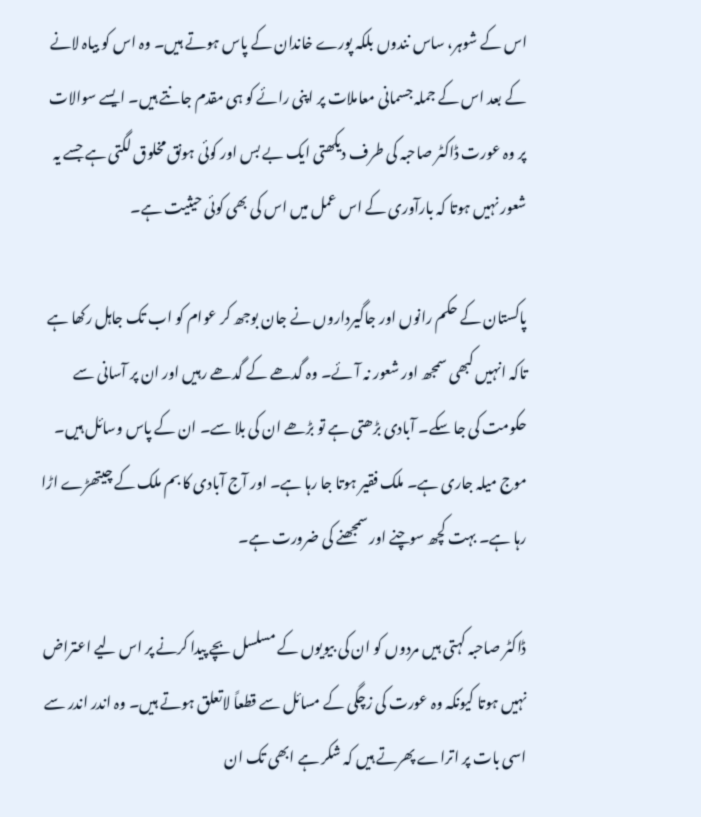اس کے شوہر، ساس نندوں بلکہ پورے خاندان کے پاس ہوتے ہیں۔ وہ اس کو بیاہ لانے کے بعد اس کے جملہ جسمانی معاملات پر اپنی رائے کو ہی مقدم جانتے ہیں۔ ایسے سوالات پر وہ عورت ڈاکٹر صاحبہ کی طرف دیکھتی ایک بے بس اور کوئی ہونق مخلوق لگتی ہے جسے یہ شعور نہیں ہوتا کہ بارآوری کے اس عمل میں اس کی بھی کوئی حیثیت ہے۔

پاکستان کے حکم رانوں اور جاگیرداروں نے جان بوجھ کر عوام کو اب تک جاہل رکھا ہے تاکہ انہیں کبھی سمجھ اور شعور نہ آئے۔ وہ گدھے کے گدھے رہیں اور ان پر آسانی سے حکومت کی جا سکے۔ آبادی بڑھتی ہے تو بڑھے ان کی بلا سے۔ ان کے پاس وسائل ہیں۔ موج میلہ جاری ہے۔ ملک فقیر ہوتا جا رہا ہے۔ اور آج آبادی کا بم ملک کے چیتھڑے اڑا رہا ہے۔ بہت کچھ سوچنے اور سمجھنے کی ضرورت ہے۔

ڈاکٹر صاحبہ کہتی ہیں مردوں کو ان کی بیویوں کے مسلسل بچے پیدا کرنے پر اس لیے اعتراض نہیں ہوتا کیونکہ وہ عورت کی زچگی کے مسائل سے قطعاً لاتعلق ہوتے ہیں۔ وہ اندر اندر سے اسی بات پر اتراے پھرتے ہیں کہ شکر ہے ابھی تک ان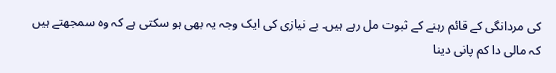کی مردانگی کے قائم رہنے کے ثبوت مل رہے ہیں۔ بے نیازی کی ایک وجہ یہ بھی ہو سکتی ہے کہ وہ سمجھتے ہیں کہ مالی دا کم پانی دینا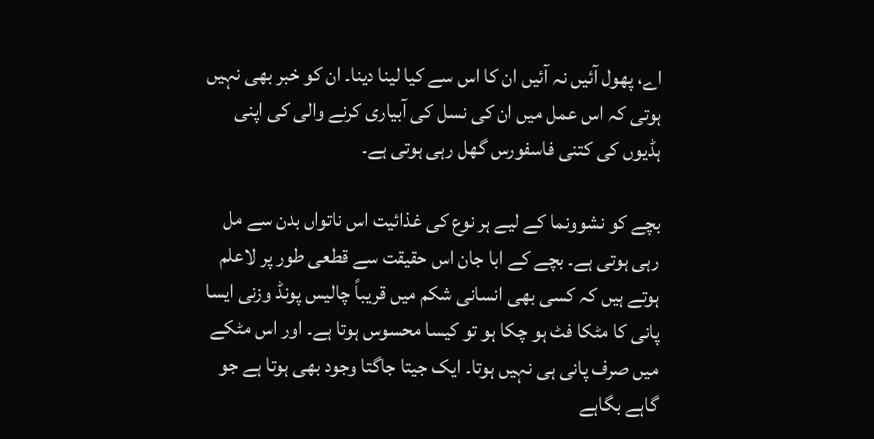اے، پھول آئیں نہ آئیں ان کا اس سے کیا لینا دینا۔ ان کو خبر بھی نہیں ہوتی کہ اس عمل میں ان کی نسل کی آبیاری کرنے والی کی اپنی ہڈیوں کی کتنی فاسفورس گھل رہی ہوتی ہے۔

بچے کو نشوونما کے لیے ہر نوع کی غذائیت اس ناتواں بدن سے مل رہی ہوتی ہے۔ بچے کے ابا جان اس حقیقت سے قطعی طور پر لاعلم ہوتے ہیں کہ کسی بھی انسانی شکم میں قریباً چالیس پونڈ وزنی ایسا پانی کا مٹکا فٹ ہو چکا ہو تو کیسا محسوس ہوتا ہے۔ اور اس مٹکے میں صرف پانی ہی نہیں ہوتا۔ ایک جیتا جاگتا وجود بھی ہوتا ہے جو گاہے بگاہے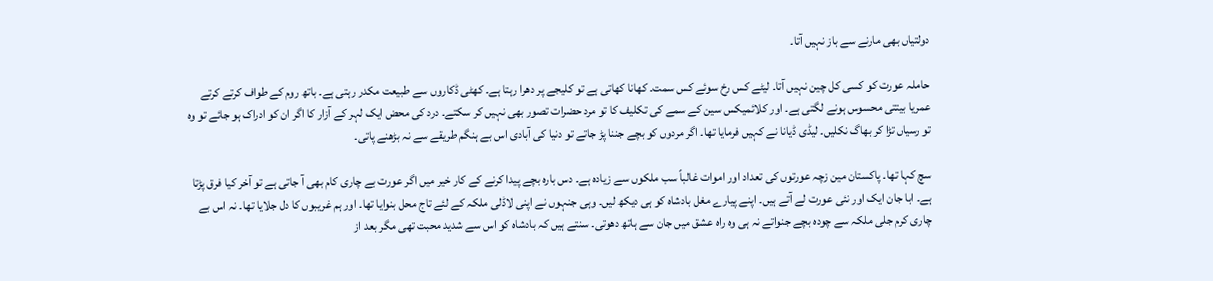دولتیاں بھی مارنے سے باز نہیں آتا۔

حاملہ عورت کو کسی کل چین نہیں آتا۔ لیٹے کس رخ سوئے کس سمت۔ کھانا کھاتی ہے تو کلیجے پر دھرا رہتا ہے۔ کھٹی ڈکاروں سے طبیعت مکدر رہتی ہے۔ باتھ روم کے طواف کرتے کرتے عمریا بیتتی محسوس ہونے لگتی ہے۔ اور کلائمیکس سین کے سمے کی تکلیف کا تو مرد حضرات تصور بھی نہیں کر سکتے۔ درد کی محض ایک لہر کے آزار کا اگر ان کو ادراک ہو جائے تو وہ تو رسیاں تڑا کر بھاگ نکلیں۔ لیڈی ڈیانا نے کہیں فرمایا تھا۔ اگر مردوں کو بچے جننا پڑ جاتے تو دنیا کی آبادی اس بے ہنگم طریقے سے نہ بڑھنے پاتی۔

سچ کہا تھا۔ پاکستان مین زچہ عورتوں کی تعداد اور اموات غالباً سب ملکوں سے زیادہ ہے۔ دس بارہ بچے پیدا کرنے کے کار خیر میں اگر عورت بے چاری کام بھی آ جاتی ہے تو آخر کیا فرق پڑتا ہے۔ ابا جان ایک اور نئی عورت لے آتے ہیں۔ اپنے پیارے مغل بادشاہ کو ہی دیکھ لیں۔ وہی جنہوں نے اپنی لاڈلی ملکہ کے لئے تاج محل بنوایا تھا۔ اور ہم غریبوں کا دل جلایا تھا۔ نہ اس بے چاری کرم جلی ملکہ سے چودہ بچے جنواتے نہ ہی وہ راہ عشق میں جان سے ہاتھ دھوتی۔ سنتے ہیں کہ بادشاہ کو اس سے شدید محبت تھی مگر بعد از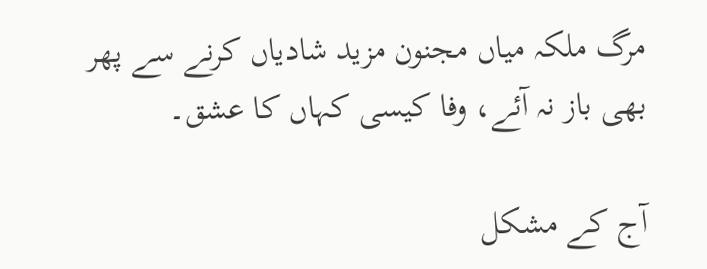مرگ ملکہ میاں مجنون مزید شادیاں کرنے سے پھر بھی باز نہ آئے، وفا کیسی کہاں کا عشق۔

آج کے مشکل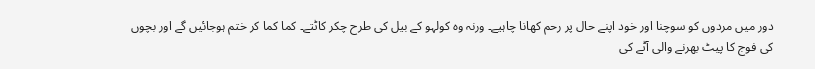دور میں مردوں کو سوچنا اور خود اپنے حال پر رحم کھانا چاہیے۔ ورنہ وہ کولہو کے بیل کی طرح چکر کاٹتے۔ کما کما کر ختم ہوجائیں گے اور بچوں کی فوج کا پیٹ بھرنے والی آٹے کی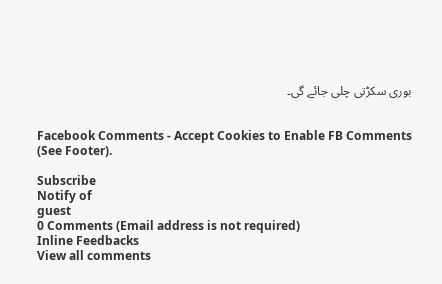بوری سکڑتی چلی جائے گی۔


Facebook Comments - Accept Cookies to Enable FB Comments (See Footer).

Subscribe
Notify of
guest
0 Comments (Email address is not required)
Inline Feedbacks
View all comments